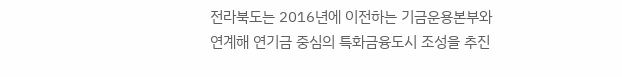전라북도는 2016년에 이전하는 기금운용본부와 연계해 연기금 중심의 특화금융도시 조성을 추진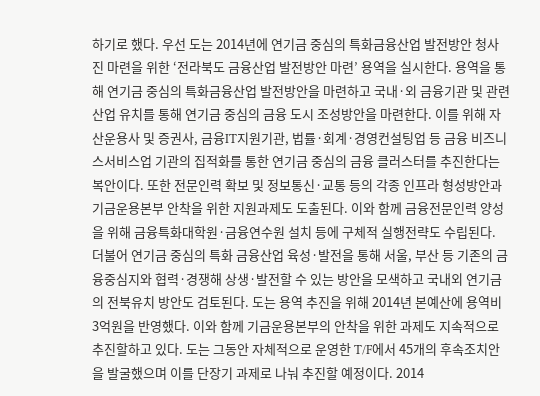하기로 했다. 우선 도는 2014년에 연기금 중심의 특화금융산업 발전방안 청사진 마련을 위한 ‘전라북도 금융산업 발전방안 마련’ 용역을 실시한다. 용역을 통해 연기금 중심의 특화금융산업 발전방안을 마련하고 국내·외 금융기관 및 관련 산업 유치를 통해 연기금 중심의 금융 도시 조성방안을 마련한다. 이를 위해 자산운용사 및 증권사, 금융IT지원기관, 법률·회계·경영컨설팅업 등 금융 비즈니스서비스업 기관의 집적화를 통한 연기금 중심의 금융 클러스터를 추진한다는 복안이다. 또한 전문인력 확보 및 정보통신·교통 등의 각종 인프라 형성방안과 기금운용본부 안착을 위한 지원과제도 도출된다. 이와 함께 금융전문인력 양성을 위해 금융특화대학원·금융연수원 설치 등에 구체적 실행전략도 수립된다. 더불어 연기금 중심의 특화 금융산업 육성·발전을 통해 서울, 부산 등 기존의 금융중심지와 협력·경쟁해 상생·발전할 수 있는 방안을 모색하고 국내외 연기금의 전북유치 방안도 검토된다. 도는 용역 추진을 위해 2014년 본예산에 용역비 3억원을 반영했다. 이와 함께 기금운용본부의 안착을 위한 과제도 지속적으로 추진할하고 있다. 도는 그동안 자체적으로 운영한 T/F에서 45개의 후속조치안을 발굴했으며 이를 단장기 과제로 나눠 추진할 예정이다. 2014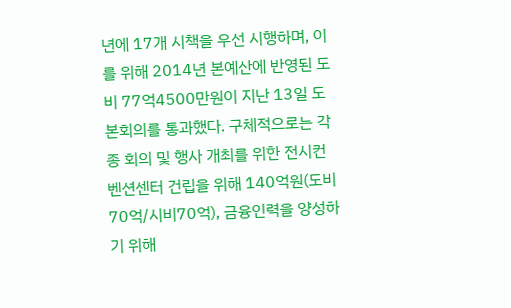년에 17개 시책을 우선 시행하며, 이를 위해 2014년 본예산에 반영된 도비 77억4500만원이 지난 13일 도 본회의를 통과했다. 구체적으로는 각종 회의 및 행사 개최를 위한 전시컨벤션센터 건립을 위해 140억원(도비 70억/시비70억), 금융인력을 양성하기 위해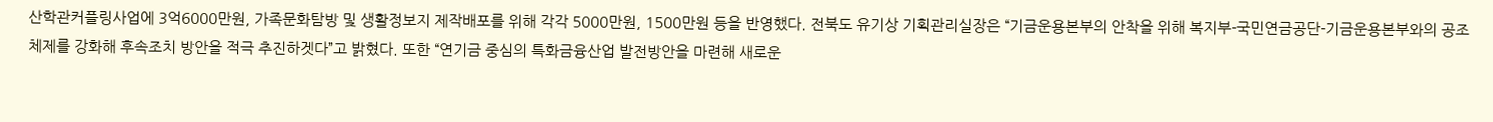산학관커플링사업에 3억6000만원, 가족문화탐방 및 생활정보지 제작배포를 위해 각각 5000만원, 1500만원 등을 반영했다. 전북도 유기상 기획관리실장은 “기금운용본부의 안착을 위해 복지부-국민연금공단-기금운용본부와의 공조체제를 강화해 후속조치 방안을 적극 추진하겟다”고 밝혔다. 또한 “연기금 중심의 특화금융산업 발전방안을 마련해 새로운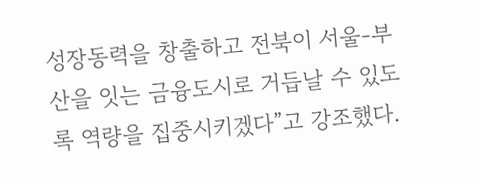성장동력을 창출하고 전북이 서울-부산을 잇는 금융도시로 거듭날 수 있도록 역량을 집중시키겠다”고 강조했다.